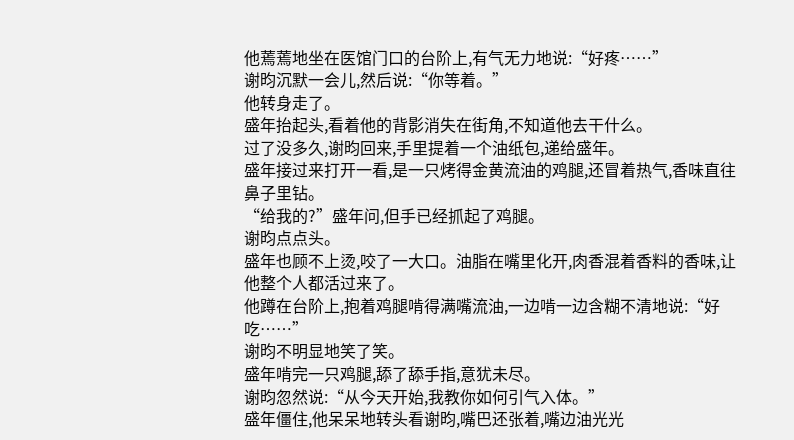他蔫蔫地坐在医馆门口的台阶上,有气无力地说:“好疼……”
谢昀沉默一会儿,然后说:“你等着。”
他转身走了。
盛年抬起头,看着他的背影消失在街角,不知道他去干什么。
过了没多久,谢昀回来,手里提着一个油纸包,递给盛年。
盛年接过来打开一看,是一只烤得金黄流油的鸡腿,还冒着热气,香味直往鼻子里钻。
“给我的?”盛年问,但手已经抓起了鸡腿。
谢昀点点头。
盛年也顾不上烫,咬了一大口。油脂在嘴里化开,肉香混着香料的香味,让他整个人都活过来了。
他蹲在台阶上,抱着鸡腿啃得满嘴流油,一边啃一边含糊不清地说:“好吃……”
谢昀不明显地笑了笑。
盛年啃完一只鸡腿,舔了舔手指,意犹未尽。
谢昀忽然说:“从今天开始,我教你如何引气入体。”
盛年僵住,他呆呆地转头看谢昀,嘴巴还张着,嘴边油光光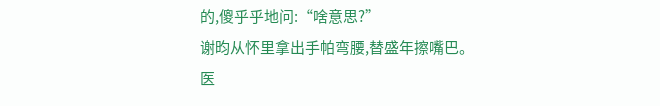的,傻乎乎地问:“啥意思?”
谢昀从怀里拿出手帕弯腰,替盛年擦嘴巴。
医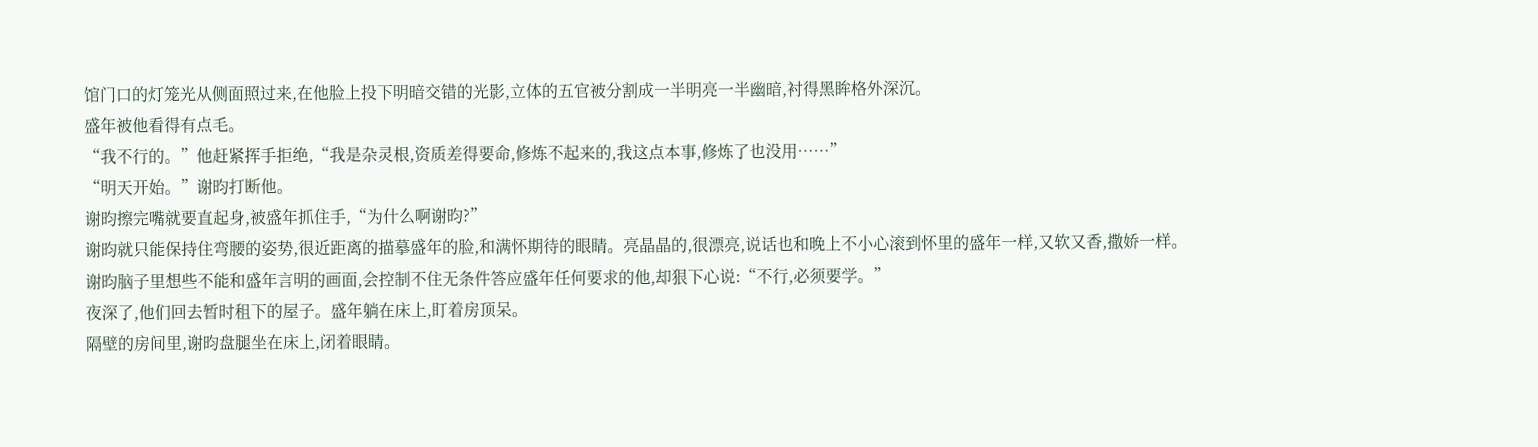馆门口的灯笼光从侧面照过来,在他脸上投下明暗交错的光影,立体的五官被分割成一半明亮一半幽暗,衬得黑眸格外深沉。
盛年被他看得有点毛。
“我不行的。”他赶紧挥手拒绝,“我是杂灵根,资质差得要命,修炼不起来的,我这点本事,修炼了也没用……”
“明天开始。”谢昀打断他。
谢昀擦完嘴就要直起身,被盛年抓住手,“为什么啊谢昀?”
谢昀就只能保持住弯腰的姿势,很近距离的描摹盛年的脸,和满怀期待的眼睛。亮晶晶的,很漂亮,说话也和晚上不小心滚到怀里的盛年一样,又软又香,撒娇一样。
谢昀脑子里想些不能和盛年言明的画面,会控制不住无条件答应盛年任何要求的他,却狠下心说:“不行,必须要学。”
夜深了,他们回去暂时租下的屋子。盛年躺在床上,盯着房顶呆。
隔壁的房间里,谢昀盘腿坐在床上,闭着眼睛。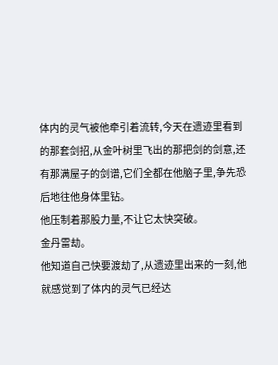体内的灵气被他牵引着流转,今天在遗迹里看到的那套剑招,从金叶树里飞出的那把剑的剑意,还有那满屋子的剑谱,它们全都在他脑子里,争先恐后地往他身体里钻。
他压制着那股力量,不让它太快突破。
金丹雷劫。
他知道自己快要渡劫了,从遗迹里出来的一刻,他就感觉到了体内的灵气已经达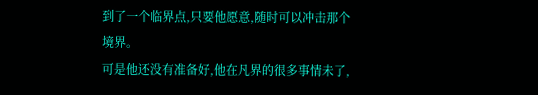到了一个临界点,只要他愿意,随时可以冲击那个境界。
可是他还没有准备好,他在凡界的很多事情未了,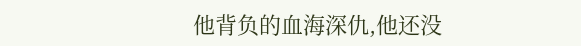他背负的血海深仇,他还没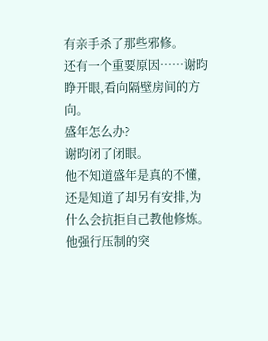有亲手杀了那些邪修。
还有一个重要原因……谢昀睁开眼,看向隔壁房间的方向。
盛年怎么办?
谢昀闭了闭眼。
他不知道盛年是真的不懂,还是知道了却另有安排,为什么会抗拒自己教他修炼。
他强行压制的突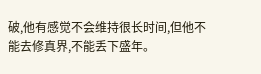破,他有感觉不会维持很长时间,但他不能去修真界,不能丢下盛年。